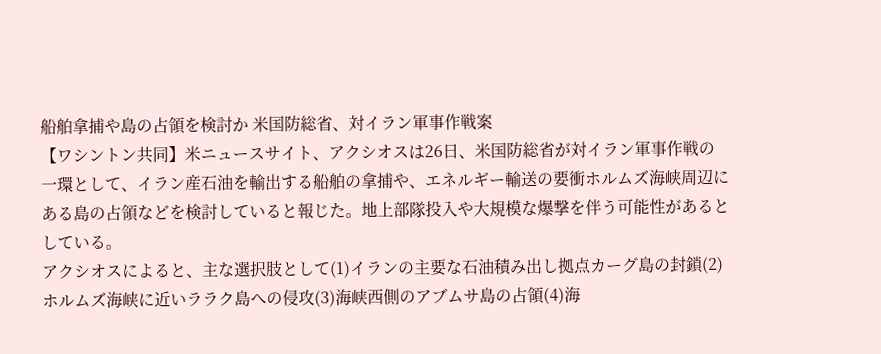船舶拿捕や島の占領を検討か 米国防総省、対イラン軍事作戦案
【ワシントン共同】米ニュースサイト、アクシオスは26日、米国防総省が対イラン軍事作戦の一環として、イラン産石油を輸出する船舶の拿捕や、エネルギー輸送の要衝ホルムズ海峡周辺にある島の占領などを検討していると報じた。地上部隊投入や大規模な爆撃を伴う可能性があるとしている。
アクシオスによると、主な選択肢として(1)イランの主要な石油積み出し拠点カーグ島の封鎖(2)ホルムズ海峡に近いララク島への侵攻(3)海峡西側のアブムサ島の占領(4)海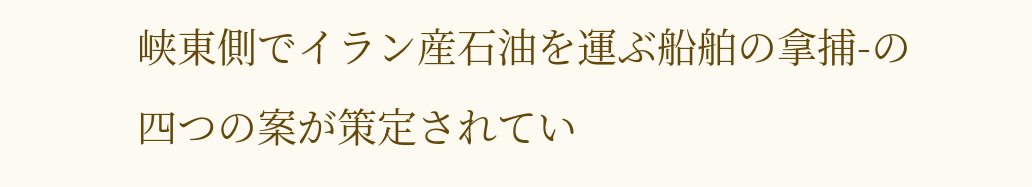峡東側でイラン産石油を運ぶ船舶の拿捕-の四つの案が策定されてい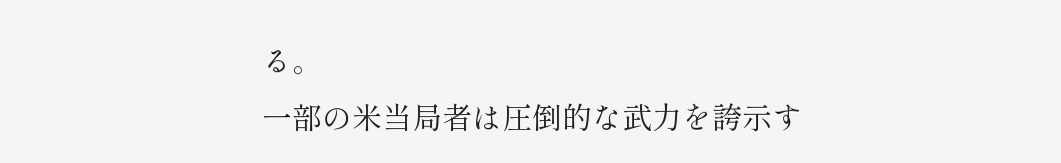る。
一部の米当局者は圧倒的な武力を誇示す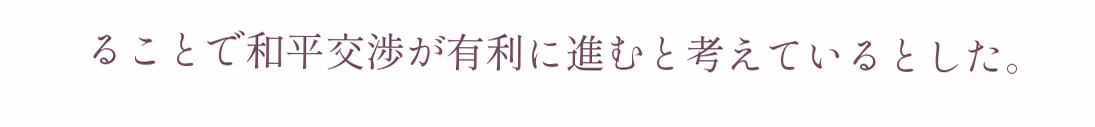ることで和平交渉が有利に進むと考えているとした。